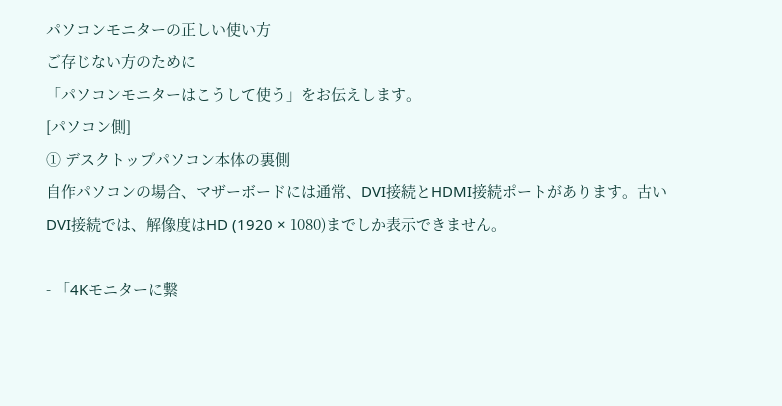パソコンモニターの正しい使い方
ご存じない方のために
「パソコンモニターはこうして使う」をお伝えします。
[パソコン側]
① デスクトップパソコン本体の裏側
自作パソコンの場合、マザーボードには通常、DVI接続とHDMI接続ポートがあります。古いDVI接続では、解像度はHD (1920 × 1080)までしか表示できません。

- 「4Kモニターに繋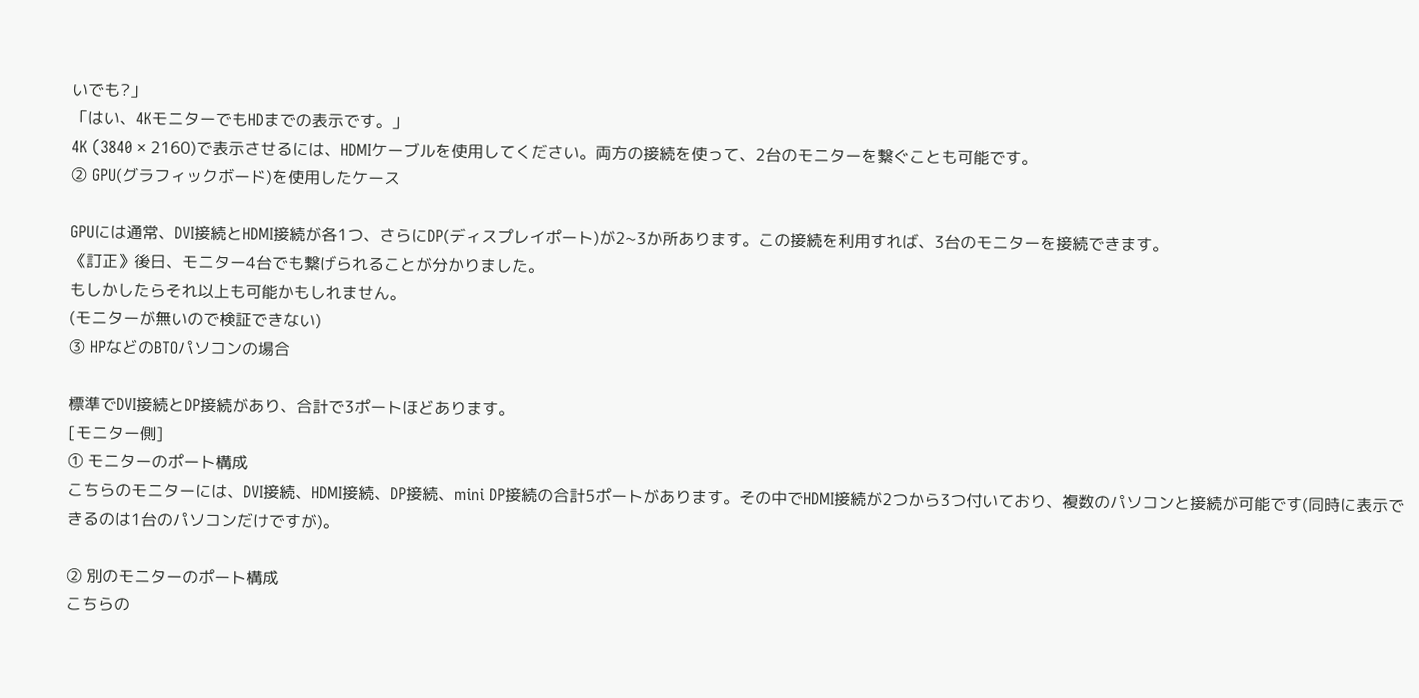いでも?」
「はい、4KモニターでもHDまでの表示です。」
4K (3840 × 2160)で表示させるには、HDMIケーブルを使用してください。両方の接続を使って、2台のモニターを繋ぐことも可能です。
② GPU(グラフィックボード)を使用したケース

GPUには通常、DVI接続とHDMI接続が各1つ、さらにDP(ディスプレイポート)が2~3か所あります。この接続を利用すれば、3台のモニターを接続できます。
《訂正》後日、モニター4台でも繋げられることが分かりました。
もしかしたらそれ以上も可能かもしれません。
(モニターが無いので検証できない)
③ HPなどのBTOパソコンの場合

標準でDVI接続とDP接続があり、合計で3ポートほどあります。
[モニター側]
① モニターのポート構成
こちらのモニターには、DVI接続、HDMI接続、DP接続、mini DP接続の合計5ポートがあります。その中でHDMI接続が2つから3つ付いており、複数のパソコンと接続が可能です(同時に表示できるのは1台のパソコンだけですが)。

② 別のモニターのポート構成
こちらの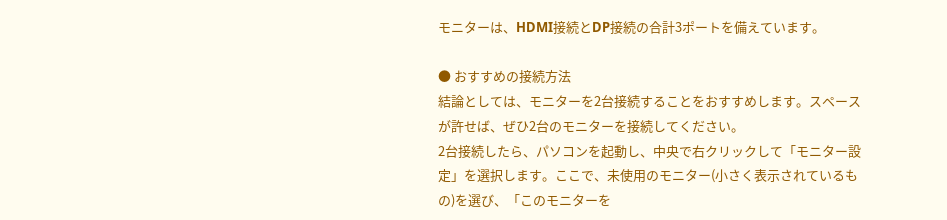モニターは、HDMI接続とDP接続の合計3ポートを備えています。

● おすすめの接続方法
結論としては、モニターを2台接続することをおすすめします。スペースが許せば、ぜひ2台のモニターを接続してください。
2台接続したら、パソコンを起動し、中央で右クリックして「モニター設定」を選択します。ここで、未使用のモニター(小さく表示されているもの)を選び、「このモニターを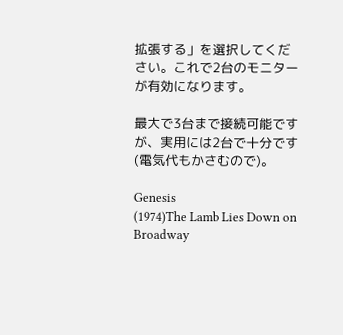拡張する」を選択してください。これで2台のモニターが有効になります。

最大で3台まで接続可能ですが、実用には2台で十分です(電気代もかさむので)。

Genesis
(1974)The Lamb Lies Down on Broadway